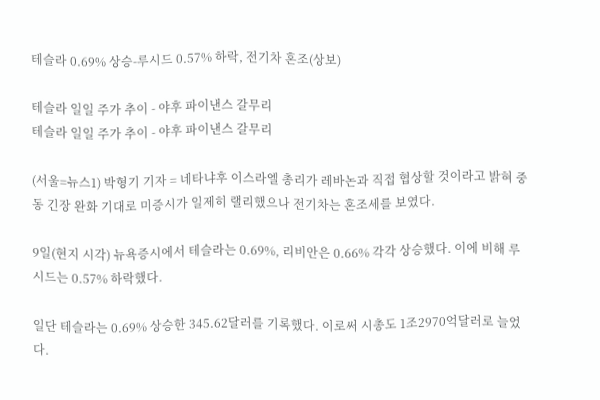테슬라 0.69% 상승-루시드 0.57% 하락, 전기차 혼조(상보)

테슬라 일일 주가 추이 - 야후 파이낸스 갈무리
테슬라 일일 주가 추이 - 야후 파이낸스 갈무리

(서울=뉴스1) 박형기 기자 = 네타냐후 이스라엘 총리가 레바논과 직접 협상할 것이라고 밝혀 중동 긴장 완화 기대로 미증시가 일제히 랠리했으나 전기차는 혼조세를 보였다.

9일(현지 시각) 뉴욕증시에서 테슬라는 0.69%, 리비안은 0.66% 각각 상승했다. 이에 비해 루시드는 0.57% 하락했다.

일단 테슬라는 0.69% 상승한 345.62달러를 기록했다. 이로써 시총도 1조2970억달러로 늘었다.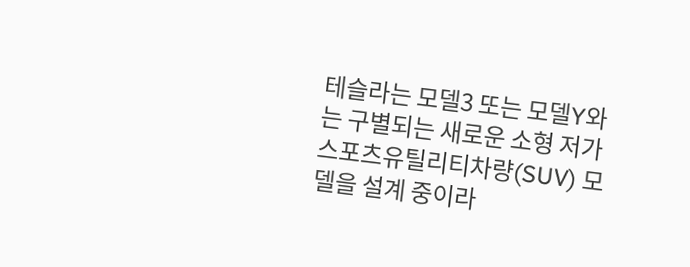테슬라는 모델3 또는 모델Y와는 구별되는 새로운 소형 저가 스포츠유틸리티차량(SUV) 모델을 설계 중이라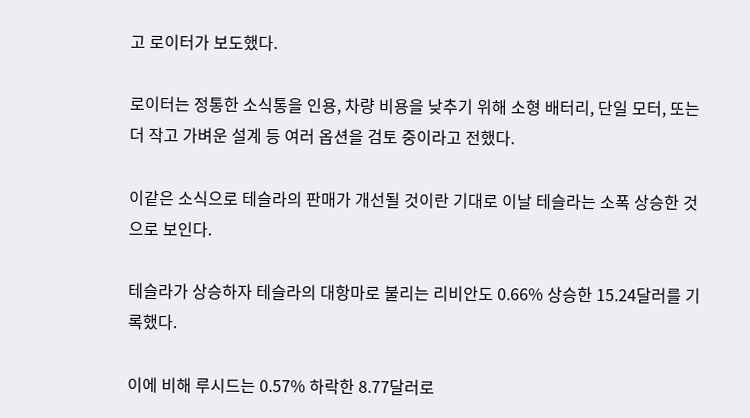고 로이터가 보도했다.

로이터는 정통한 소식통을 인용, 차량 비용을 낮추기 위해 소형 배터리, 단일 모터, 또는 더 작고 가벼운 설계 등 여러 옵션을 검토 중이라고 전했다.

이같은 소식으로 테슬라의 판매가 개선될 것이란 기대로 이날 테슬라는 소폭 상승한 것으로 보인다.

테슬라가 상승하자 테슬라의 대항마로 불리는 리비안도 0.66% 상승한 15.24달러를 기록했다.

이에 비해 루시드는 0.57% 하락한 8.77달러로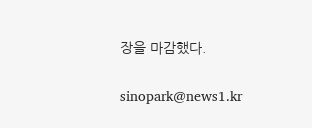장을 마감했다.

sinopark@news1.kr